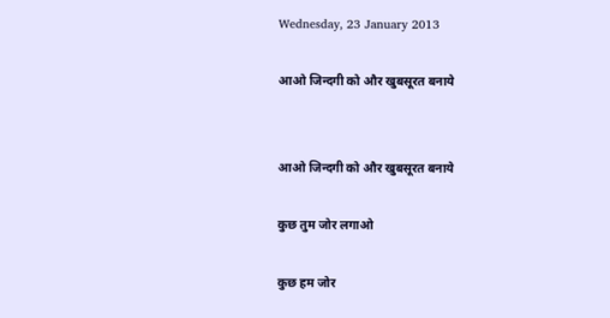Wednesday, 23 January 2013

आओ जिन्दगी को और खुबसूरत बनाये


आओ जिन्दगी को और खुबसूरत बनाये

कुछ तुम जोर लगाओ

कुछ हम जोर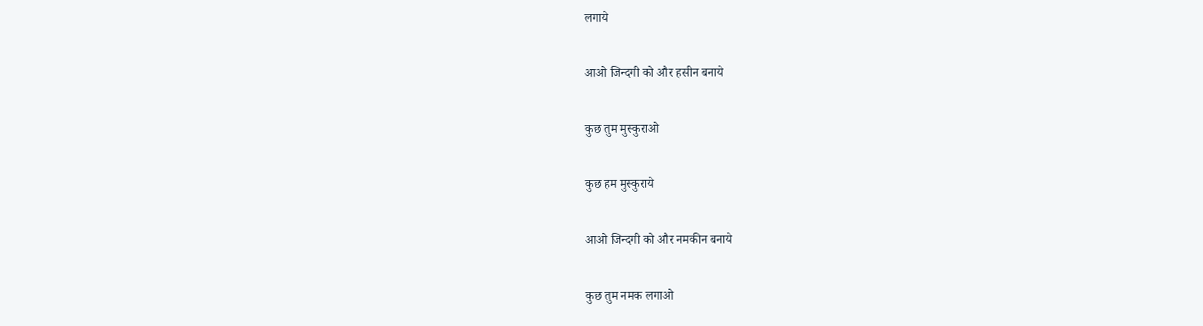लगाये

आओ जिन्दगी को और हसीन बनाये

कुछ तुम मुस्कुराओ

कुछ हम मुस्कुराये

आओ जिन्दगी को और नमकीन बनाये

कुछ तुम नमक लगाओ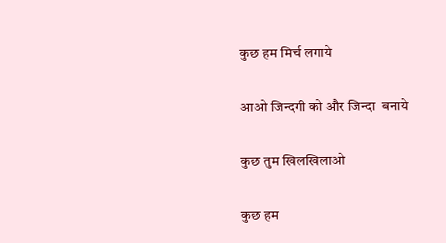कुछ हम मिर्च लगाये

आओ जिन्दगी को और जिन्दा  बनाये

कुछ तुम खिलखिलाओ

कुछ हम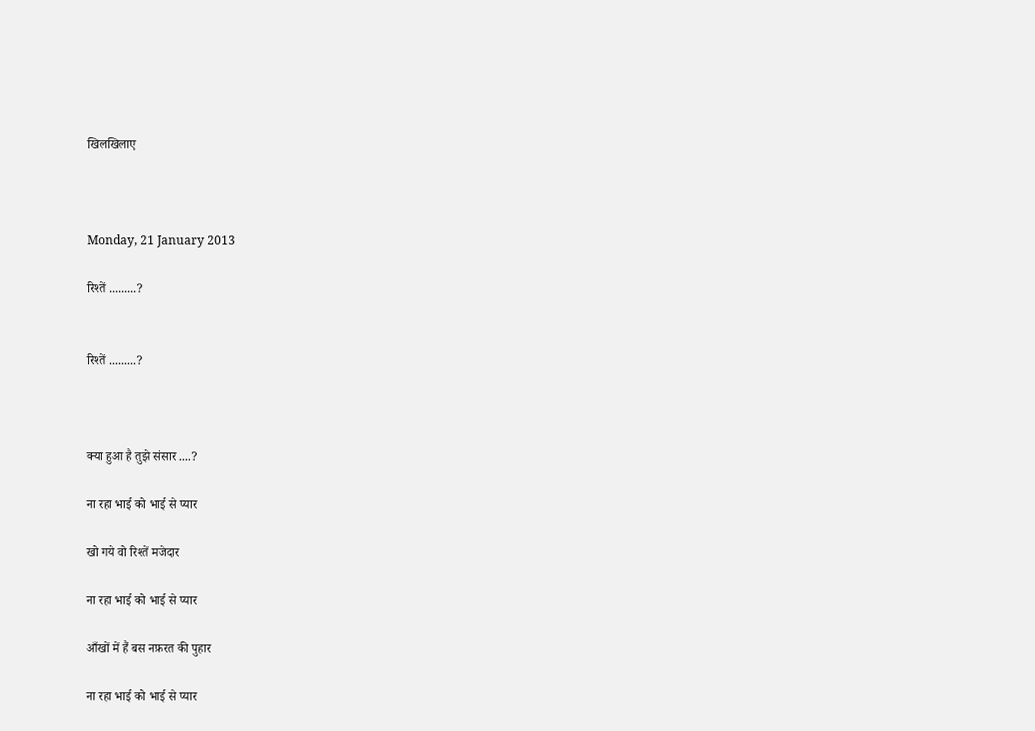खिलखिलाए



Monday, 21 January 2013

रिश्तें .........?


रिश्तें .........?



क्या हुआ है तुझे संसार ....?

ना रहा भाई को भाई से प्यार

खो गये वो रिश्तें मजेदार

ना रहा भाई को भाई से प्यार

आँखों में हैं बस नफ़रत की पुहार

ना रहा भाई को भाई से प्यार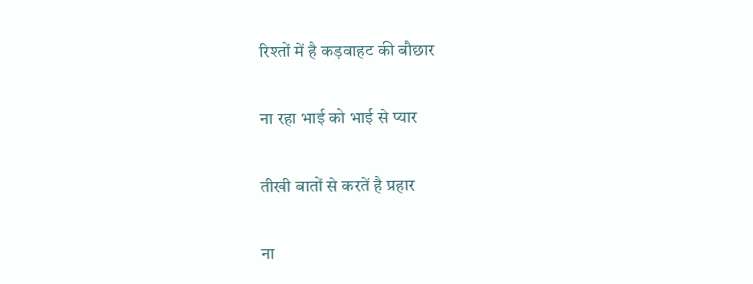रिश्तों में है कड़वाहट की बौछार

ना रहा भाई को भाई से प्यार

तीखी बातों से करतें है प्रहार

ना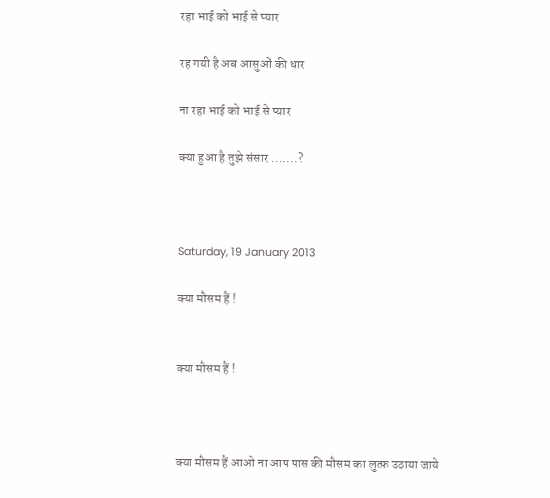रहा भाई को भाई से प्यार

रह गयी है अब आसुओं की धार

ना रहा भाई को भाई से प्यार

क्या हुआ है तुझे संसार .......?



Saturday, 19 January 2013

क्या मौसम हैं !


क्या मौसम हैं !



क्या मौसम हैं आओ ना आप पास की मौसम का लुत्फ़ उठाया जाये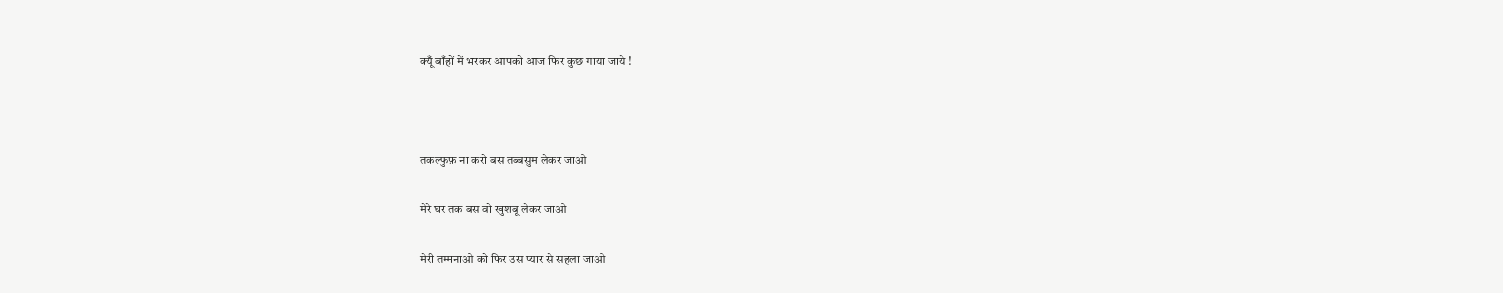क्यूँ बाँहों में भरकर आपको आज फिर कुछ गाया जाये !



तकल्फुफ़ ना करो बस तब्बसुम लेकर जाओ

मेरे घर तक बस वो खुशबू लेकर जाओ

मेरी तम्मनाओ को फिर उस प्यार से सहला जाओ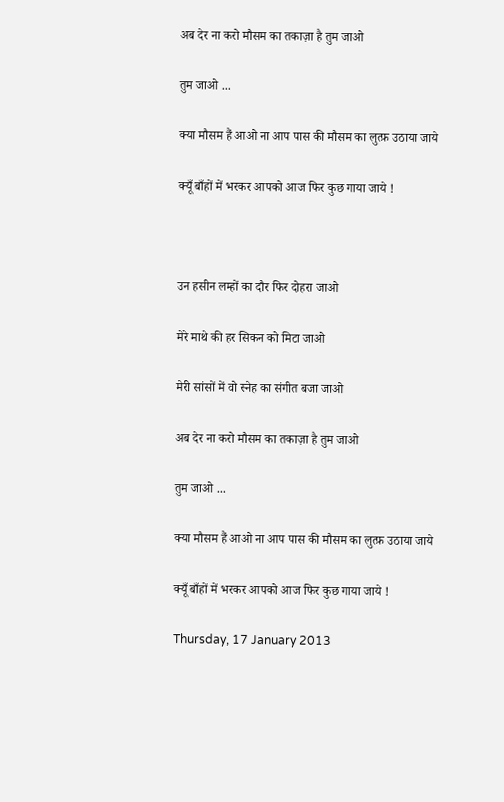अब देर ना करो मौसम का तकाज़ा है तुम जाओ

तुम जाओ ...

क्या मौसम हैं आओ ना आप पास की मौसम का लुत्फ़ उठाया जाये

क्यूँ बाँहों में भरकर आपको आज फिर कुछ गाया जाये !



उन हसीन लम्हों का दौर फिर दोहरा जाओ

मेरे माथे की हर सिकन को मिटा जाओ

मेरी सांसों में वो स्नेह का संगीत बजा जाओ

अब देर ना करो मौसम का तकाज़ा है तुम जाओ

तुम जाओ ...

क्या मौसम हैं आओ ना आप पास की मौसम का लुत्फ़ उठाया जाये

क्यूँ बाँहों में भरकर आपको आज फिर कुछ गाया जाये !

Thursday, 17 January 2013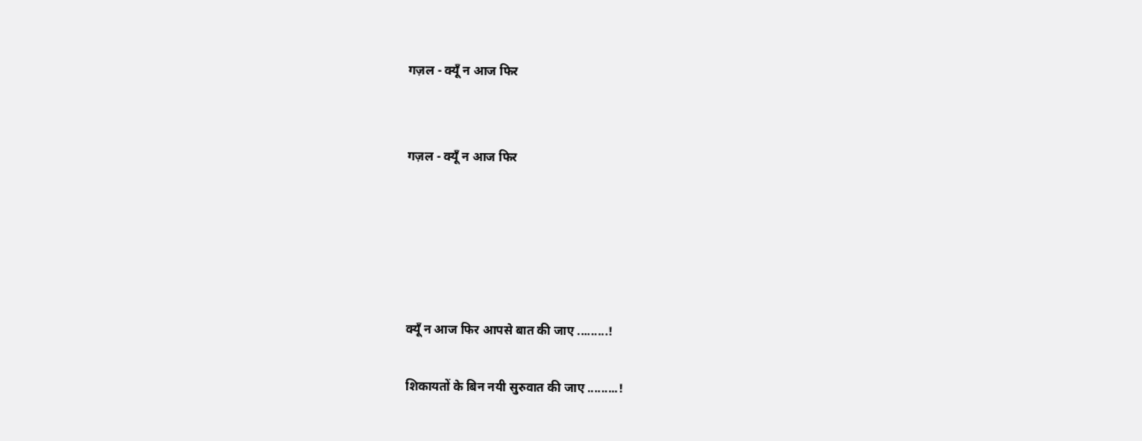गज़ल - क्यूँ न आज फिर


गज़ल - क्यूँ न आज फिर





क्यूँ न आज फिर आपसे बात की जाए .........!

शिकायतों के बिन नयी सुरुवात की जाए .........!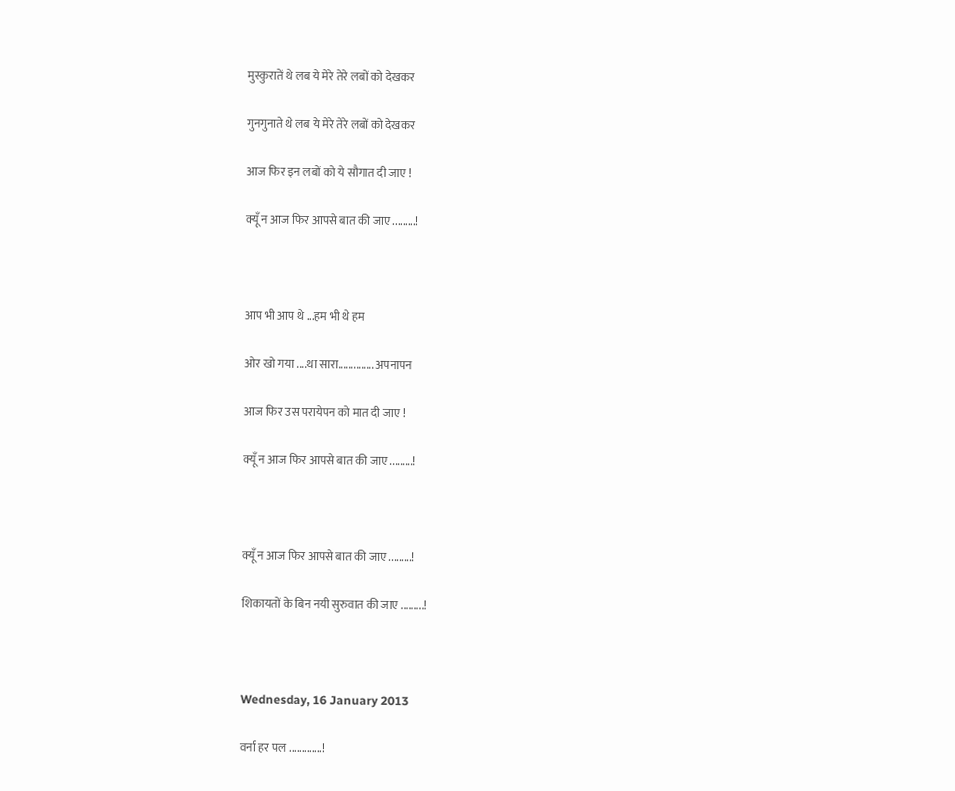मुस्कुरातें थे लब ये मेरे तेरे लबों को देखकर

गुनगुनाते थे लब ये मेरे तेरे लबों को देखकर

आज फिर इन लबों को ये सौगात दी जाए !

क्यूँ न आज फिर आपसे बात की जाए .........!



आप भी आप थे ...हम भी थे हम

ओर खो गया ....था सारा.............. अपनापन

आज फिर उस परायेपन को मात दी जाए !

क्यूँ न आज फिर आपसे बात की जाए .........!



क्यूँ न आज फिर आपसे बात की जाए .........!

शिकायतों के बिन नयी सुरुवात की जाए .........!



Wednesday, 16 January 2013

वर्ना हर पल .............!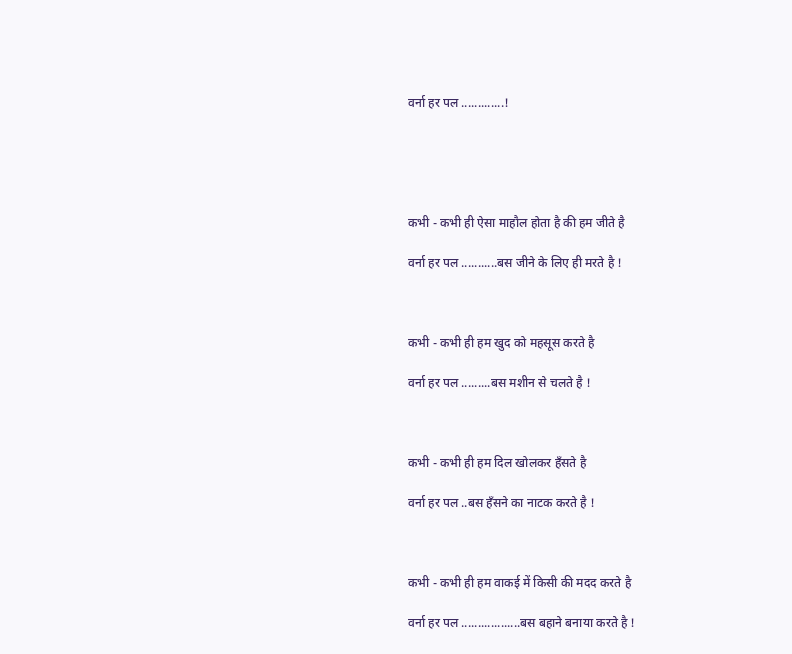वर्ना हर पल .............!





कभी - कभी ही ऐसा माहौल होता है की हम जीते है

वर्ना हर पल ...........बस जीने के लिए ही मरते है !



कभी - कभी ही हम खुद को महसूस करते है

वर्ना हर पल .........बस मशीन से चलते है !



कभी - कभी ही हम दिल खोलकर हँसते है

वर्ना हर पल ..बस हँसने का नाटक करते है !



कभी - कभी ही हम वाकई में किसी की मदद करते है

वर्ना हर पल ..................बस बहाने बनाया करते है !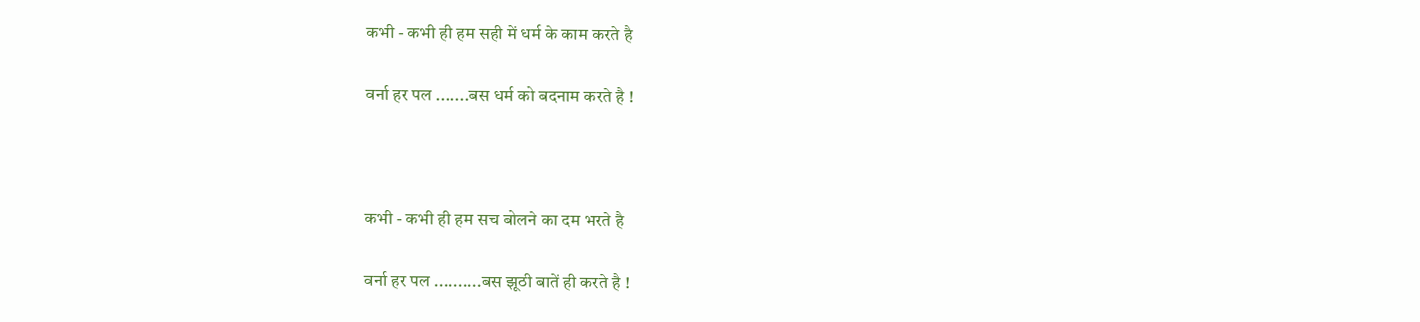कभी - कभी ही हम सही में धर्म के काम करते है

वर्ना हर पल .......बस धर्म को बदनाम करते है !



कभी - कभी ही हम सच बोलने का दम भरते है

वर्ना हर पल ..........बस झूठी बातें ही करते है !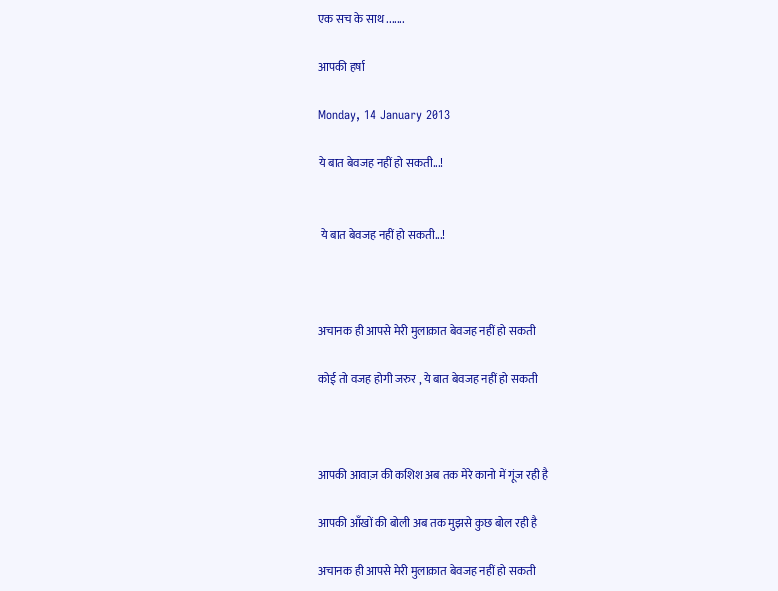एक सच के साथ .......

आपकी हर्षा

Monday, 14 January 2013

ये बात बेवजह नहीं हो सकती...!


 ये बात बेवजह नहीं हो सकती...!



अचानक ही आपसे मेरी मुलाक़ात बेवजह नहीं हो सकती

कोई तो वजह होगी जरुर , ये बात बेवजह नहीं हो सकती



आपकी आवाज़ की कशिश अब तक मेरे कानो में गूंज रही है

आपकी आँखों की बोली अब तक मुझसे कुछ बोल रही है

अचानक ही आपसे मेरी मुलाक़ात बेवजह नहीं हो सकती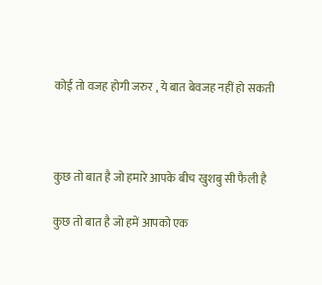कोई तो वजह होगी जरुर , ये बात बेवजह नहीं हो सकती



कुछ तो बात है जो हमारे आपके बीच खुशबु सी फैली है

कुछ तो बात है जो हमें आपको एक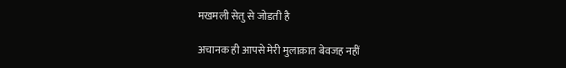मखमली सेतु से जोडती है

अचानक ही आपसे मेरी मुलाक़ात बेवजह नहीं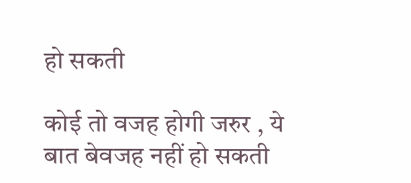हो सकती

कोई तो वजह होगी जरुर , ये बात बेवजह नहीं हो सकती